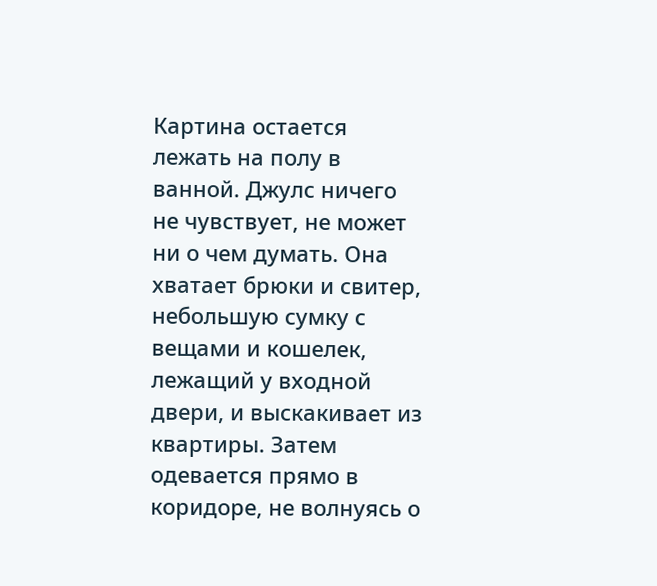Картина остается лежать на полу в ванной. Джулс ничего не чувствует, не может ни о чем думать. Она хватает брюки и свитер, небольшую сумку с вещами и кошелек, лежащий у входной двери, и выскакивает из квартиры. Затем одевается прямо в коридоре, не волнуясь о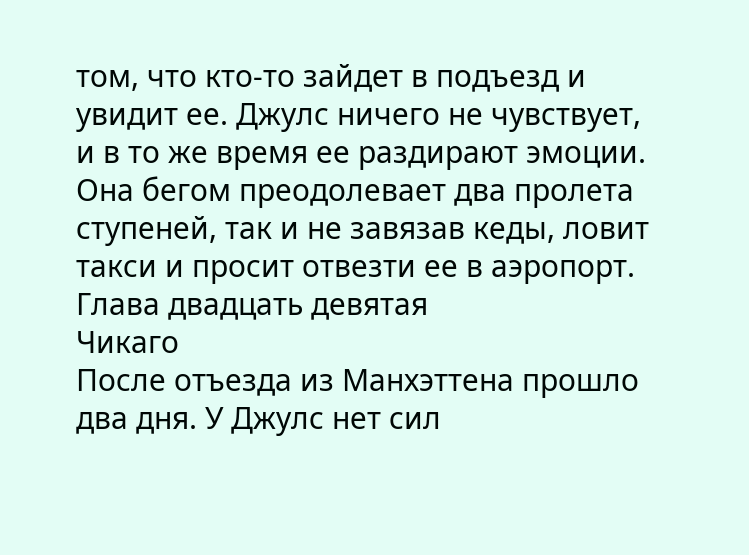том, что кто-то зайдет в подъезд и увидит ее. Джулс ничего не чувствует, и в то же время ее раздирают эмоции. Она бегом преодолевает два пролета ступеней, так и не завязав кеды, ловит такси и просит отвезти ее в аэропорт.
Глава двадцать девятая
Чикаго
После отъезда из Манхэттена прошло два дня. У Джулс нет сил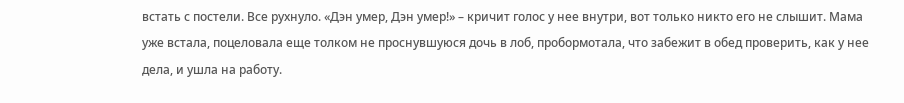встать с постели. Все рухнуло. «Дэн умер, Дэн умер!» – кричит голос у нее внутри, вот только никто его не слышит. Мама уже встала, поцеловала еще толком не проснувшуюся дочь в лоб, пробормотала, что забежит в обед проверить, как у нее дела, и ушла на работу.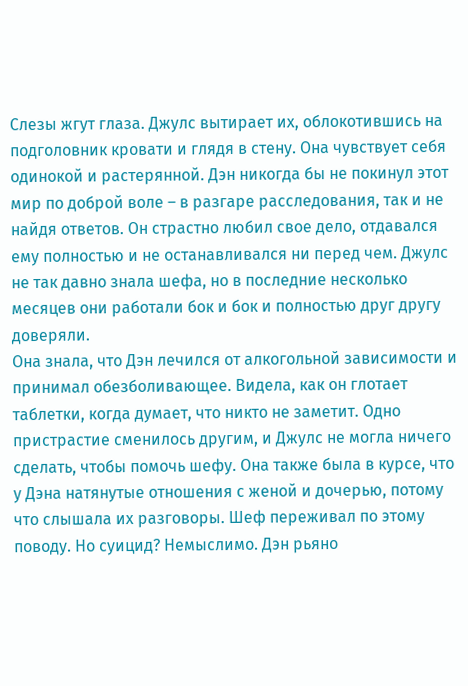Слезы жгут глаза. Джулс вытирает их, облокотившись на подголовник кровати и глядя в стену. Она чувствует себя одинокой и растерянной. Дэн никогда бы не покинул этот мир по доброй воле – в разгаре расследования, так и не найдя ответов. Он страстно любил свое дело, отдавался ему полностью и не останавливался ни перед чем. Джулс не так давно знала шефа, но в последние несколько месяцев они работали бок и бок и полностью друг другу доверяли.
Она знала, что Дэн лечился от алкогольной зависимости и принимал обезболивающее. Видела, как он глотает таблетки, когда думает, что никто не заметит. Одно пристрастие сменилось другим, и Джулс не могла ничего сделать, чтобы помочь шефу. Она также была в курсе, что у Дэна натянутые отношения с женой и дочерью, потому что слышала их разговоры. Шеф переживал по этому поводу. Но суицид? Немыслимо. Дэн рьяно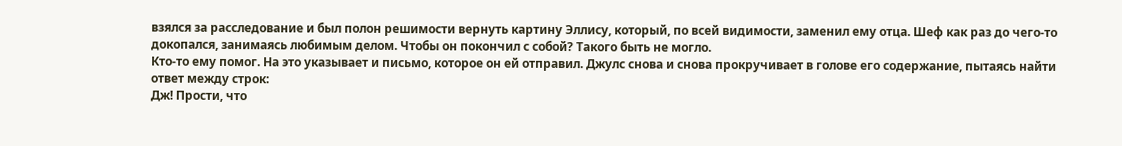взялся за расследование и был полон решимости вернуть картину Эллису, который, по всей видимости, заменил ему отца. Шеф как раз до чего-то докопался, занимаясь любимым делом. Чтобы он покончил с собой? Такого быть не могло.
Кто-то ему помог. На это указывает и письмо, которое он ей отправил. Джулс снова и снова прокручивает в голове его содержание, пытаясь найти ответ между строк:
Дж! Прости, что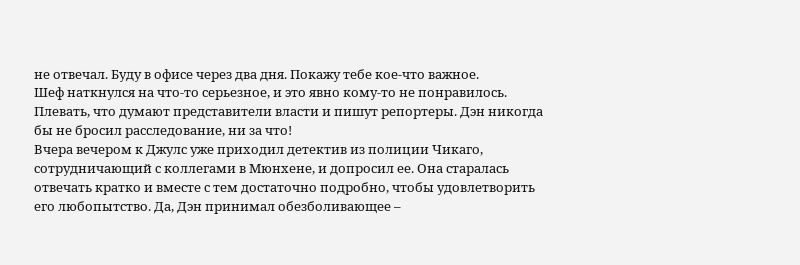не отвечал. Буду в офисе через два дня. Покажу тебе кое-что важное.
Шеф наткнулся на что-то серьезное, и это явно кому-то не понравилось. Плевать, что думают представители власти и пишут репортеры. Дэн никогда бы не бросил расследование, ни за что!
Вчера вечером к Джулс уже приходил детектив из полиции Чикаго, сотрудничающий с коллегами в Мюнхене, и допросил ее. Она старалась отвечать кратко и вместе с тем достаточно подробно, чтобы удовлетворить его любопытство. Да, Дэн принимал обезболивающее –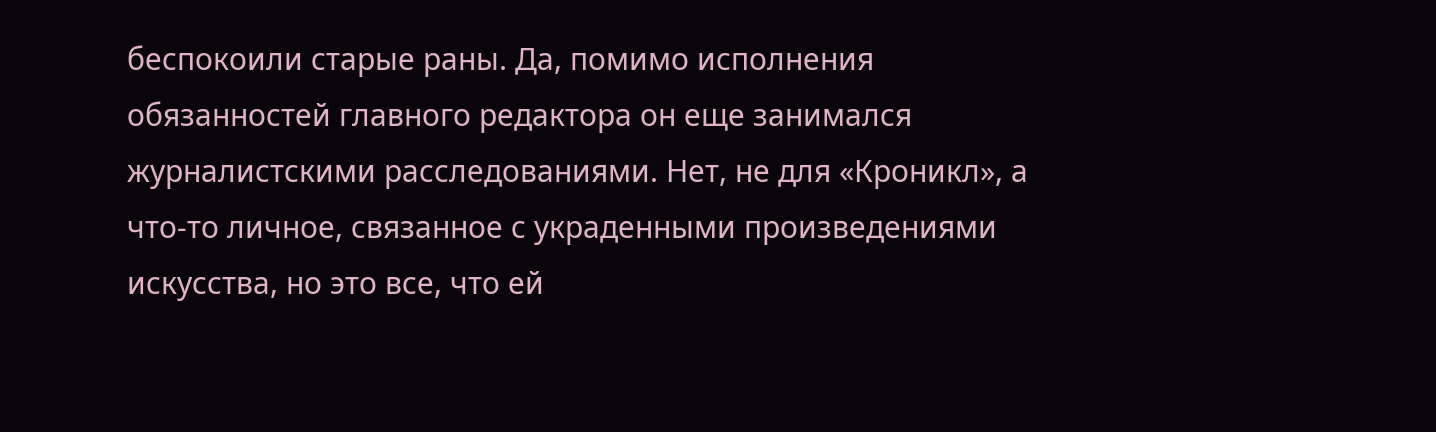беспокоили старые раны. Да, помимо исполнения обязанностей главного редактора он еще занимался журналистскими расследованиями. Нет, не для «Кроникл», а что-то личное, связанное с украденными произведениями искусства, но это все, что ей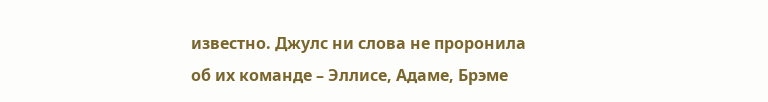известно. Джулс ни слова не проронила об их команде – Эллисе, Адаме, Брэме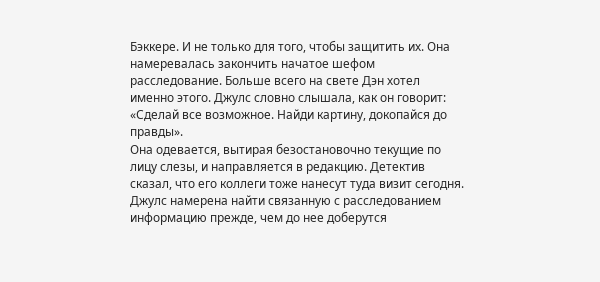Бэккере. И не только для того, чтобы защитить их. Она намеревалась закончить начатое шефом расследование. Больше всего на свете Дэн хотел именно этого. Джулс словно слышала, как он говорит: «Сделай все возможное. Найди картину, докопайся до правды».
Она одевается, вытирая безостановочно текущие по лицу слезы, и направляется в редакцию. Детектив сказал, что его коллеги тоже нанесут туда визит сегодня. Джулс намерена найти связанную с расследованием информацию прежде, чем до нее доберутся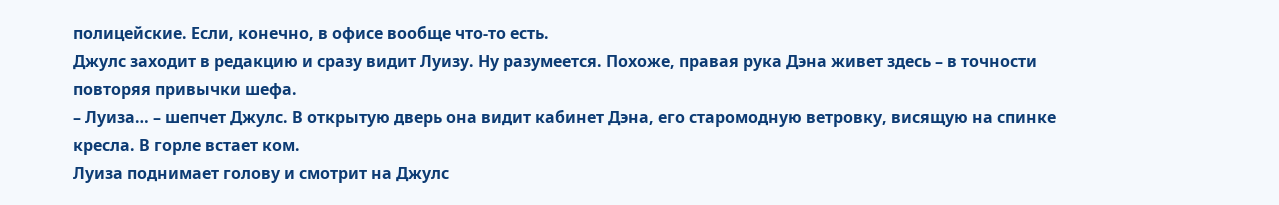полицейские. Если, конечно, в офисе вообще что-то есть.
Джулс заходит в редакцию и сразу видит Луизу. Ну разумеется. Похоже, правая рука Дэна живет здесь – в точности повторяя привычки шефа.
– Луиза… – шепчет Джулс. В открытую дверь она видит кабинет Дэна, его старомодную ветровку, висящую на спинке кресла. В горле встает ком.
Луиза поднимает голову и смотрит на Джулс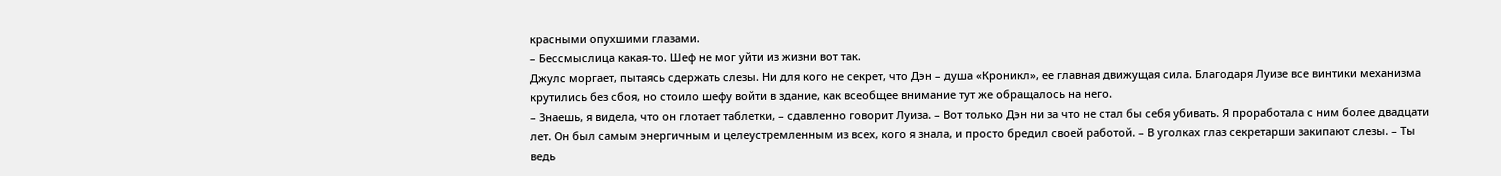красными опухшими глазами.
– Бессмыслица какая-то. Шеф не мог уйти из жизни вот так.
Джулс моргает, пытаясь сдержать слезы. Ни для кого не секрет, что Дэн – душа «Кроникл», ее главная движущая сила. Благодаря Луизе все винтики механизма крутились без сбоя, но стоило шефу войти в здание, как всеобщее внимание тут же обращалось на него.
– Знаешь, я видела, что он глотает таблетки, – сдавленно говорит Луиза. – Вот только Дэн ни за что не стал бы себя убивать. Я проработала с ним более двадцати лет. Он был самым энергичным и целеустремленным из всех, кого я знала, и просто бредил своей работой. – В уголках глаз секретарши закипают слезы. – Ты ведь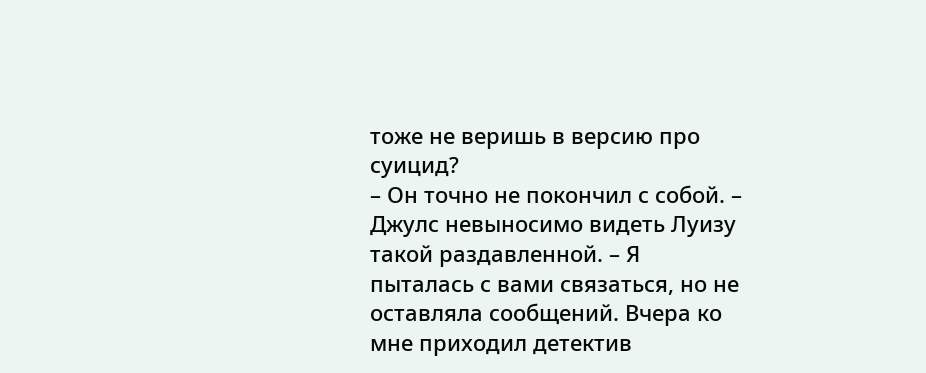тоже не веришь в версию про суицид?
– Он точно не покончил с собой. – Джулс невыносимо видеть Луизу такой раздавленной. – Я пыталась с вами связаться, но не оставляла сообщений. Вчера ко мне приходил детектив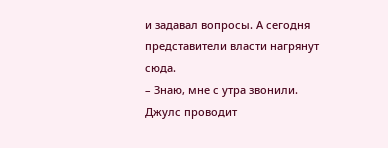и задавал вопросы. А сегодня представители власти нагрянут сюда.
– Знаю, мне с утра звонили.
Джулс проводит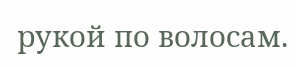рукой по волосам.